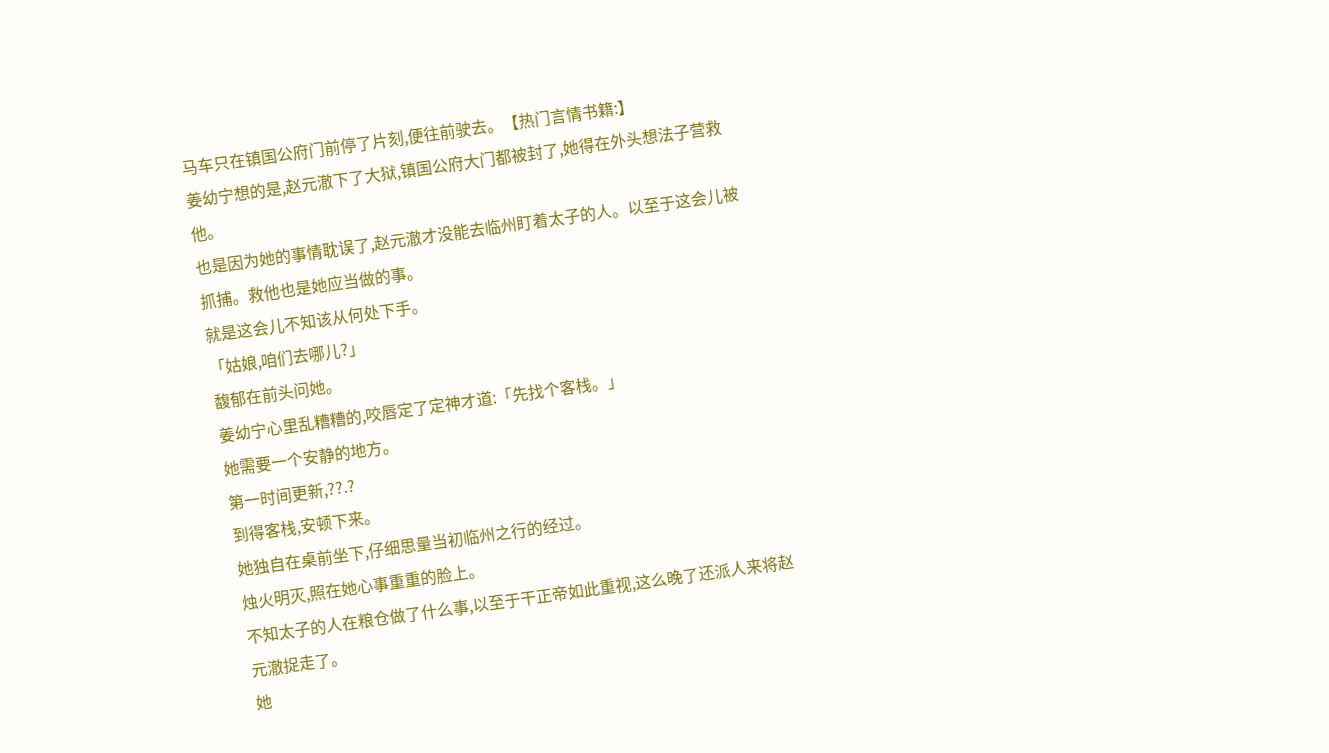马车只在镇国公府门前停了片刻,便往前驶去。【热门言情书籍:】
姜幼宁想的是,赵元澈下了大狱,镇国公府大门都被封了,她得在外头想法子营救他。
也是因为她的事情耽误了,赵元澈才没能去临州盯着太子的人。以至于这会儿被抓捕。救他也是她应当做的事。
就是这会儿不知该从何处下手。
「姑娘,咱们去哪儿?」
馥郁在前头问她。
姜幼宁心里乱糟糟的,咬唇定了定神才道:「先找个客栈。」
她需要一个安静的地方。
第一时间更新,??.?
到得客栈,安顿下来。
她独自在桌前坐下,仔细思量当初临州之行的经过。
烛火明灭,照在她心事重重的脸上。
不知太子的人在粮仓做了什么事,以至于干正帝如此重视,这么晚了还派人来将赵元澈捉走了。
她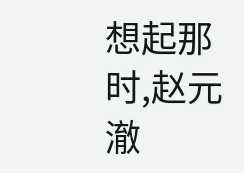想起那时,赵元澈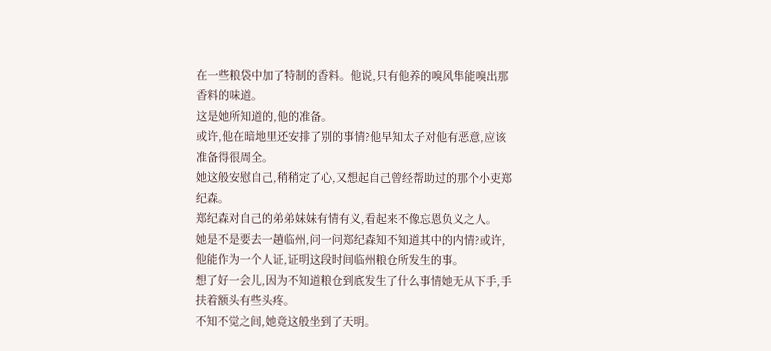在一些粮袋中加了特制的香料。他说,只有他养的嗅风隼能嗅出那香料的味道。
这是她所知道的,他的准备。
或许,他在暗地里还安排了别的事情?他早知太子对他有恶意,应该准备得很周全。
她这般安慰自己,稍稍定了心,又想起自己曾经帮助过的那个小吏郑纪森。
郑纪森对自己的弟弟妹妹有情有义,看起来不像忘恩负义之人。
她是不是要去一趟临州,问一问郑纪森知不知道其中的内情?或许,他能作为一个人证,证明这段时间临州粮仓所发生的事。
想了好一会儿,因为不知道粮仓到底发生了什么事情她无从下手,手扶着额头有些头疼。
不知不觉之间,她竟这般坐到了天明。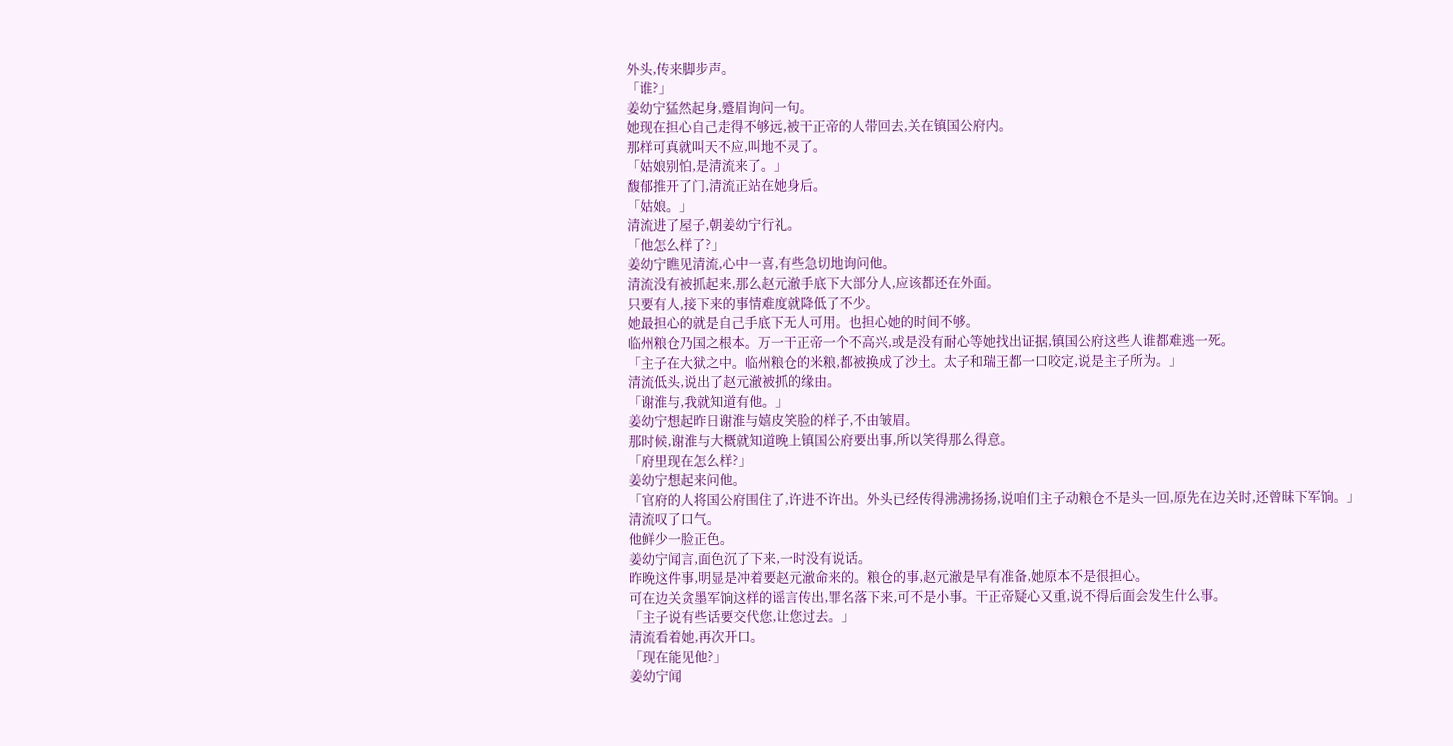外头,传来脚步声。
「谁?」
姜幼宁猛然起身,蹙眉询问一句。
她现在担心自己走得不够远,被干正帝的人带回去,关在镇国公府内。
那样可真就叫天不应,叫地不灵了。
「姑娘别怕,是清流来了。」
馥郁推开了门,清流正站在她身后。
「姑娘。」
清流进了屋子,朝姜幼宁行礼。
「他怎么样了?」
姜幼宁瞧见清流,心中一喜,有些急切地询问他。
清流没有被抓起来,那么赵元澈手底下大部分人,应该都还在外面。
只要有人,接下来的事情难度就降低了不少。
她最担心的就是自己手底下无人可用。也担心她的时间不够。
临州粮仓乃国之根本。万一干正帝一个不高兴,或是没有耐心等她找出证据,镇国公府这些人谁都难逃一死。
「主子在大狱之中。临州粮仓的米粮,都被换成了沙土。太子和瑞王都一口咬定,说是主子所为。」
清流低头,说出了赵元澈被抓的缘由。
「谢淮与,我就知道有他。」
姜幼宁想起昨日谢淮与嬉皮笑脸的样子,不由皱眉。
那时候,谢淮与大概就知道晚上镇国公府要出事,所以笑得那么得意。
「府里现在怎么样?」
姜幼宁想起来问他。
「官府的人将国公府围住了,许进不许出。外头已经传得沸沸扬扬,说咱们主子动粮仓不是头一回,原先在边关时,还曾昧下军饷。」
清流叹了口气。
他鲜少一脸正色。
姜幼宁闻言,面色沉了下来,一时没有说话。
昨晚这件事,明显是冲着要赵元澈命来的。粮仓的事,赵元澈是早有准备,她原本不是很担心。
可在边关贪墨军饷这样的谣言传出,罪名落下来,可不是小事。干正帝疑心又重,说不得后面会发生什么事。
「主子说有些话要交代您,让您过去。」
清流看着她,再次开口。
「现在能见他?」
姜幼宁闻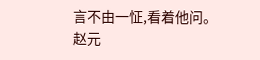言不由一怔,看着他问。
赵元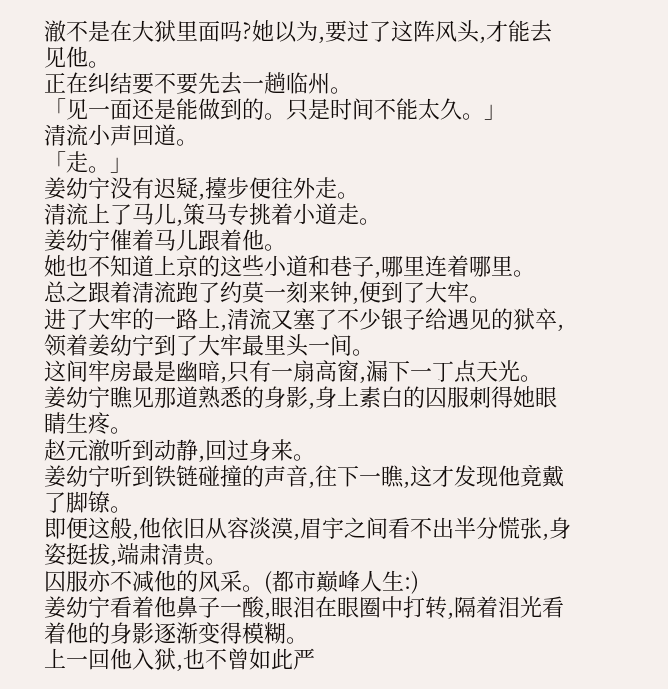澈不是在大狱里面吗?她以为,要过了这阵风头,才能去见他。
正在纠结要不要先去一趟临州。
「见一面还是能做到的。只是时间不能太久。」
清流小声回道。
「走。」
姜幼宁没有迟疑,擡步便往外走。
清流上了马儿,策马专挑着小道走。
姜幼宁催着马儿跟着他。
她也不知道上京的这些小道和巷子,哪里连着哪里。
总之跟着清流跑了约莫一刻来钟,便到了大牢。
进了大牢的一路上,清流又塞了不少银子给遇见的狱卒,领着姜幼宁到了大牢最里头一间。
这间牢房最是幽暗,只有一扇高窗,漏下一丁点天光。
姜幼宁瞧见那道熟悉的身影,身上素白的囚服刺得她眼睛生疼。
赵元澈听到动静,回过身来。
姜幼宁听到铁链碰撞的声音,往下一瞧,这才发现他竟戴了脚镣。
即便这般,他依旧从容淡漠,眉宇之间看不出半分慌张,身姿挺拔,端肃清贵。
囚服亦不减他的风采。(都市巅峰人生:)
姜幼宁看着他鼻子一酸,眼泪在眼圈中打转,隔着泪光看着他的身影逐渐变得模糊。
上一回他入狱,也不曾如此严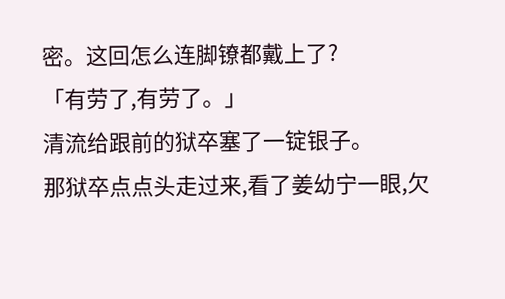密。这回怎么连脚镣都戴上了?
「有劳了,有劳了。」
清流给跟前的狱卒塞了一锭银子。
那狱卒点点头走过来,看了姜幼宁一眼,欠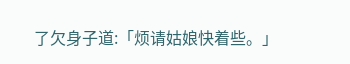了欠身子道:「烦请姑娘快着些。」